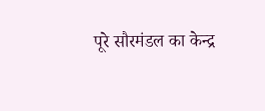पूरे सौरमंडल का केन्द्र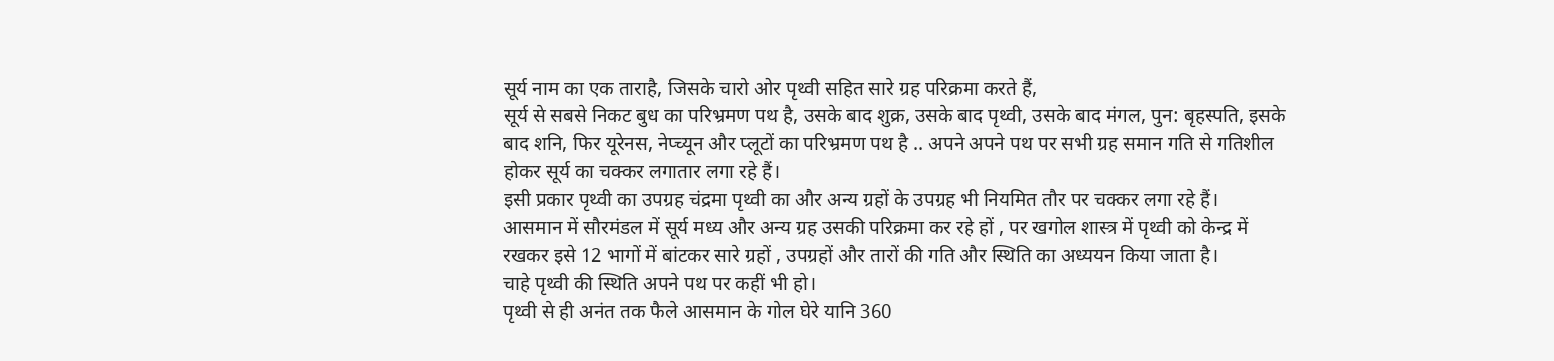सूर्य नाम का एक ताराहै, जिसके चारो ओर पृथ्वी सहित सारे ग्रह परिक्रमा करते हैं,
सूर्य से सबसे निकट बुध का परिभ्रमण पथ है, उसके बाद शुक्र, उसके बाद पृथ्वी, उसके बाद मंगल, पुन: बृहस्पति, इसके बाद शनि, फिर यूरेनस, नेप्च्यून और प्लूटों का परिभ्रमण पथ है .. अपने अपने पथ पर सभी ग्रह समान गति से गतिशील होकर सूर्य का चक्कर लगातार लगा रहे हैं।
इसी प्रकार पृथ्वी का उपग्रह चंद्रमा पृथ्वी का और अन्य ग्रहों के उपग्रह भी नियमित तौर पर चक्कर लगा रहे हैं।
आसमान में सौरमंडल में सूर्य मध्य और अन्य ग्रह उसकी परिक्रमा कर रहे हों , पर खगोल शास्त्र में पृथ्वी को केन्द्र में रखकर इसे 12 भागों में बांटकर सारे ग्रहों , उपग्रहों और तारों की गति और स्थिति का अध्ययन किया जाता है।
चाहे पृथ्वी की स्थिति अपने पथ पर कहीं भी हो।
पृथ्वी से ही अनंत तक फैले आसमान के गोल घेरे यानि 360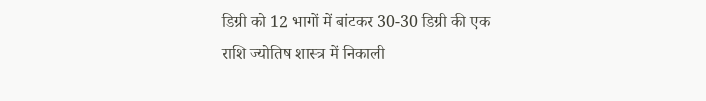डिग्री को 12 भागों में बांटकर 30-30 डिग्री की एक राशि ज्योतिष शास्त्र में निकाली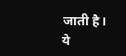जाती है।
ये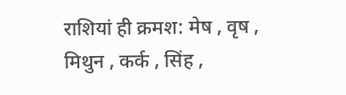राशियां ही क्रमश: मेष , वृष , मिथुन , कर्क , सिंह ,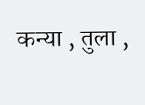कन्या , तुला ,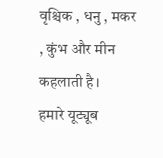वृश्चिक , धनु , मकर , कुंभ और मीन कहलाती है।
हमारे यूट्यूब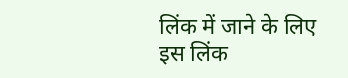लिंक में जाने के लिए इस लिंक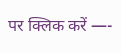पर क्लिक करें —-